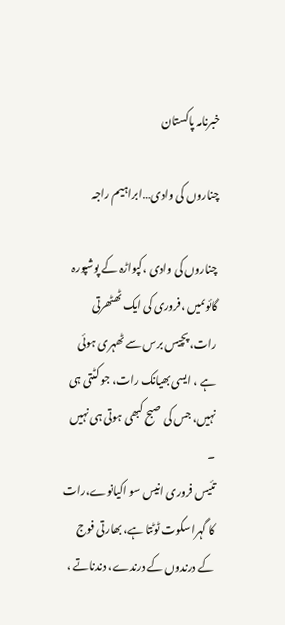خبرنامہ پاکستان

چناروں کی وادی…ابراہیم راجہ

چناروں کی وادی ،کپواڑہ کے پوشپورہ گائوںمیں ،فروری کی ایک ٹھٹھرتی رات، پچیس برس سے ٹھہری ہوئی ہے ، ایسی بھیانک رات، جو کٹتی ہی نہیں، جس کی صبح کبھی ہوتی ہی نہیں ۔
تئیس فروری انیس سو اکیانوے،رات کا گہرا سکوت ٹوٹتا ہے، بھارتی فوج کے درندوں کے درندے، دندناتے ،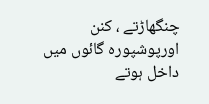چنگھاڑتے ، کنن اورپوشپورہ گائوں میں داخل ہوتے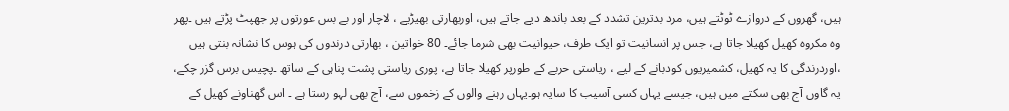ہیں، گھروں کے دروازے ٹوٹتے ہیں، مرد بدترین تشدد کے بعد باندھ دیے جاتے ہیں، اوربھارتی بھیڑیے ، لاچار اور بے بس عورتوں پر جھپٹ پڑتے ہیں ۔پھر وہ مکروہ کھیل کھیلا جاتا ہے، جس پر انسانیت تو ایک طرف، حیوانیت بھی شرما جائے۔ 80 خواتین ، بھارتی درندوں کی ہوس کا نشانہ بنتی ہیں ،اوردرندگی کا یہ کھیل، کشمیریوں کودبانے کے لیے ، ریاستی حربے کے طورپر کھیلا جاتا ہے، پوری ریاستی پشت پناہی کے ساتھ ۔پچیس برس گزر چکے، یہ گاوں آج بھی سکتے میں ہیں، جیسے یہاں کسی آسیب کا سایہ ہو۔یہاں رہنے والوں کے زخموں سے، آج بھی لہو رستا ہے ۔ اس گھناونے کھیل کے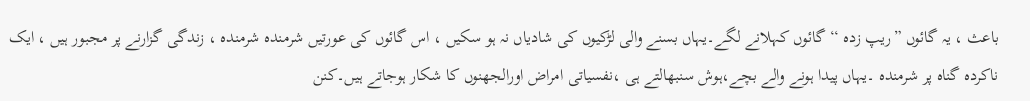باعث ، یہ گائوں ”ریپ زدہ ‘‘ گائوں کہلانے لگے۔یہاں بسنے والی لڑکیوں کی شادیاں نہ ہو سکیں ، اس گائوں کی عورتیں شرمندہ شرمندہ ، زندگی گزارنے پر مجبور ہیں ، ایک ناکردہ گناہ پر شرمندہ ۔یہاں پیدا ہونے والے بچے،ہوش سنبھالتے ہی ،نفسیاتی امراض اورالجھنوں کا شکار ہوجاتے ہیں۔کنن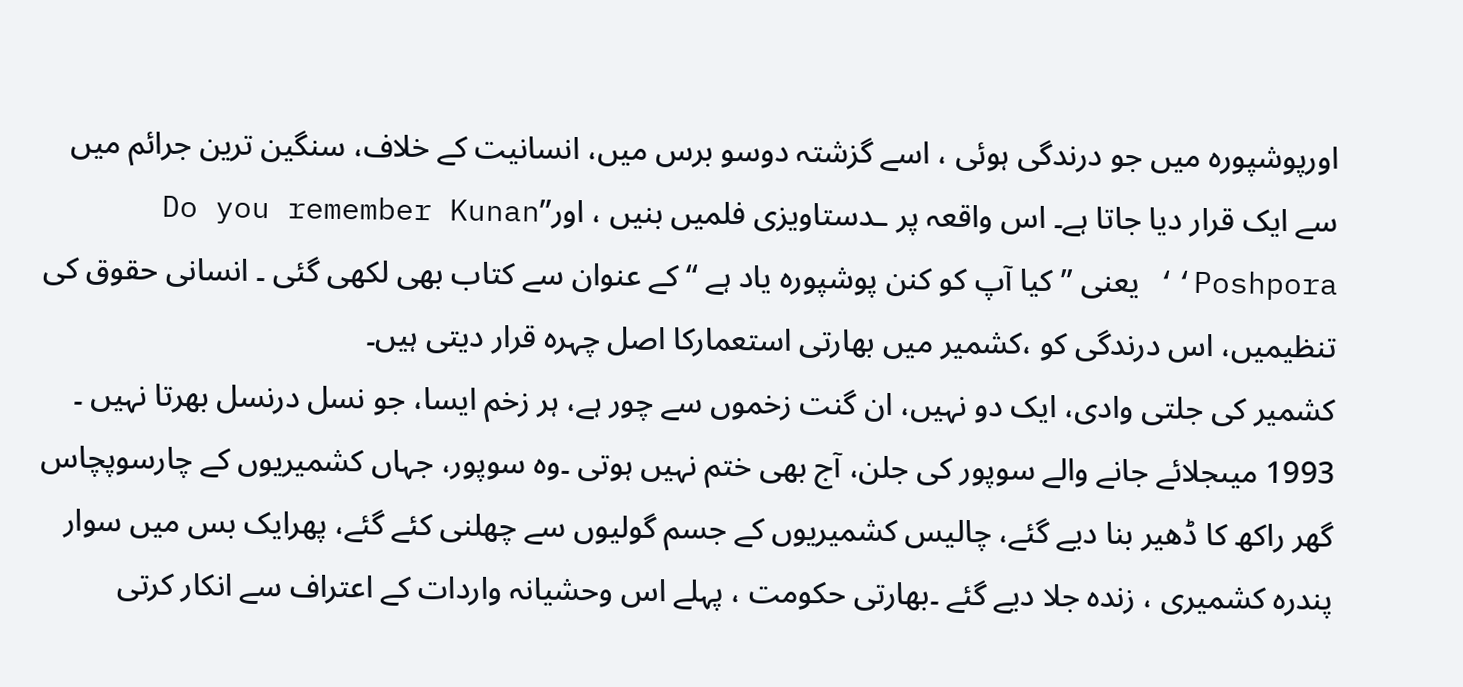اورپوشپورہ میں جو درندگی ہوئی ، اسے گزشتہ دوسو برس میں، انسانیت کے خلاف، سنگین ترین جرائم میں سے ایک قرار دیا جاتا ہے۔ اس واقعہ پر ـدستاویزی فلمیں بنیں ، اور”Do you remember Kunan Poshpora‘‘ یعنی ”کیا آپ کو کنن پوشپورہ یاد ہے ‘‘ کے عنوان سے کتاب بھی لکھی گئی ۔ انسانی حقوق کی تنظیمیں، اس درندگی کو ،کشمیر میں بھارتی استعمارکا اصل چہرہ قرار دیتی ہیں۔
کشمیر کی جلتی وادی، ایک دو نہیں، ان گنت زخموں سے چور ہے، ہر زخم ایسا، جو نسل درنسل بھرتا نہیں ۔ 1993 میںجلائے جانے والے سوپور کی جلن، آج بھی ختم نہیں ہوتی ۔وہ سوپور، جہاں کشمیریوں کے چارسوپچاس گھر راکھ کا ڈھیر بنا دیے گئے، چالیس کشمیریوں کے جسم گولیوں سے چھلنی کئے گئے، پھرایک بس میں سوار پندرہ کشمیری ، زندہ جلا دیے گئے ۔بھارتی حکومت ، پہلے اس وحشیانہ واردات کے اعتراف سے انکار کرتی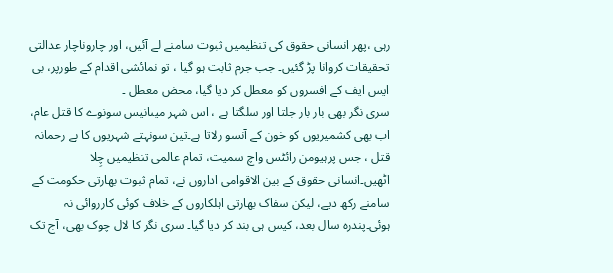رہی ،پھر انسانی حقوق کی تنظیمیں ثبوت سامنے لے آئیں، اور چاروناچار عدالتی تحقیقات کروانا پڑ گئیں۔ جب جرم ثابت ہو گیا ، تو نمائشی اقدام کے طورپر، بی ایس ایف کے افسروں کو معطل کر دیا گیا، محض معطل ۔
سری نگر بھی بار بار جلتا اور سلگتا ہے ، اس شہر میںانیس سونوے کا قتل عام، اب بھی کشمیریوں کو خون کے آنسو رلاتا ہے۔تین سونہتے شہریوں کا بے رحمانہ قتل ، جس پرہیومن رائٹس واچ سمیت، تمام عالمی تنظیمیں چِلا اٹھیں۔انسانی حقوق کے بین الاقوامی اداروں نے، تمام ثبوت بھارتی حکومت کے سامنے رکھ دیے، لیکن سفاک بھارتی اہلکاروں کے خلاف کوئی کارروائی نہ ہوئی۔پندرہ سال بعد، کیس ہی بند کر دیا گیا۔ سری نگر کا لال چوک بھی، آج تک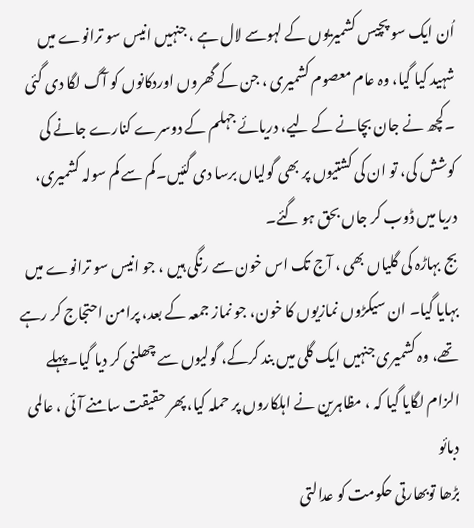اُن ایک سو پچیس کشمیریوں کے لہوسے لال ہے ، جنہیں انیس سو ترانوے میں شہید کیا گیا، وہ عام معصوم کشمیری ، جن کے گھروں اوردکانوں کو آگ لگا دی گئی ۔کچھ نے جان بچانے کے لیے، دریائے جہلم کے دوسرے کنارے جانے کی کوشش کی، تو ان کی کشتیوں پر بھی گولیاں برسا دی گئیں۔کم سے کم سولہ کشمیری، دریا میں ڈوب کر جاں بحق ہو گئے۔
بج بہاڑہ کی گلیاں بھی ، آج تک اس خون سے رنگی ہیں ، جو انیس سو ترانوے میں بہایا گیا۔ ان سیکڑوں نمازیوں کا خون، جو نماز جمعہ کے بعد، پرامن احتجاج کر رہے تھے، وہ کشمیری جنہیں ایک گلی میں بند کرکے، گولیوں سے چھلنی کر دیا گیا۔پہلے الزام لگایا گیا کہ ، مظاہرین نے اہلکاروں پر حملہ کیا،پھر حقیقت سامنے آئی ، عالمی دبائو
بڑھا توبھارتی حکومت کو عدالتی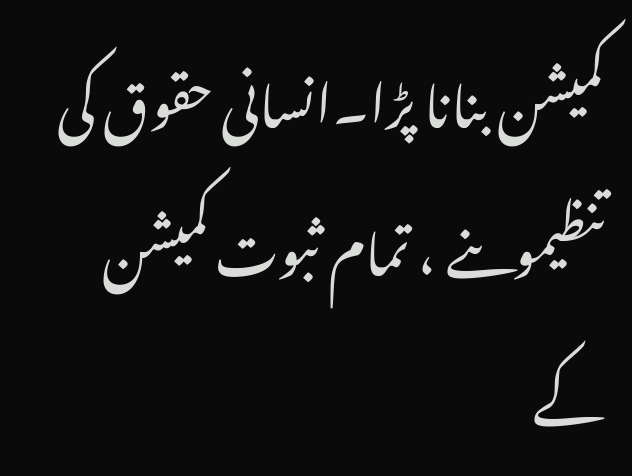کمیشن بنانا پڑا۔انسانی حقوق کی تنظیموںنے ، تمام ثبوت کمیشن کے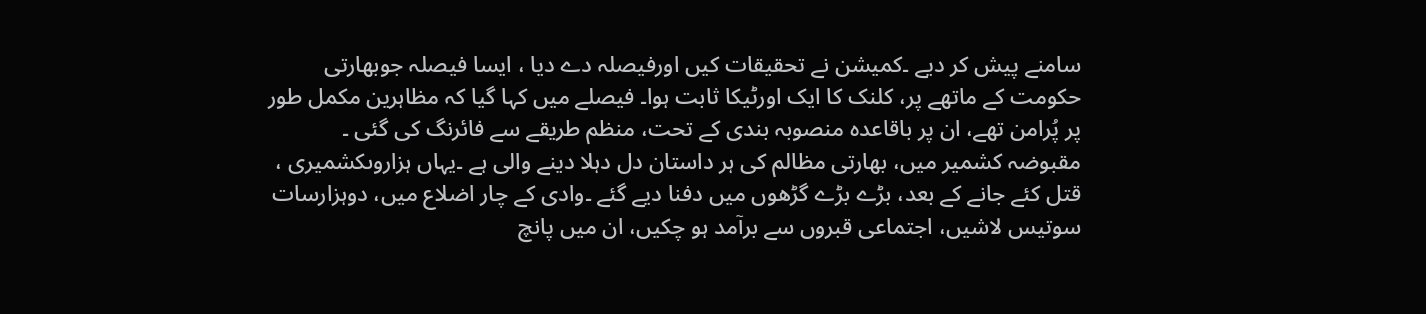سامنے پیش کر دیے ۔کمیشن نے تحقیقات کیں اورفیصلہ دے دیا ، ایسا فیصلہ جوبھارتی حکومت کے ماتھے پر، کلنک کا ایک اورٹیکا ثابت ہوا۔ فیصلے میں کہا گیا کہ مظاہرین مکمل طور پر پُرامن تھے، ان پر باقاعدہ منصوبہ بندی کے تحت، منظم طریقے سے فائرنگ کی گئی ۔
مقبوضہ کشمیر میں، بھارتی مظالم کی ہر داستان دل دہلا دینے والی ہے ۔یہاں ہزاروںکشمیری ، قتل کئے جانے کے بعد، بڑے بڑے گڑھوں میں دفنا دیے گئے ۔وادی کے چار اضلاع میں، دوہزارسات سوتیس لاشیں، اجتماعی قبروں سے برآمد ہو چکیں، ان میں پانچ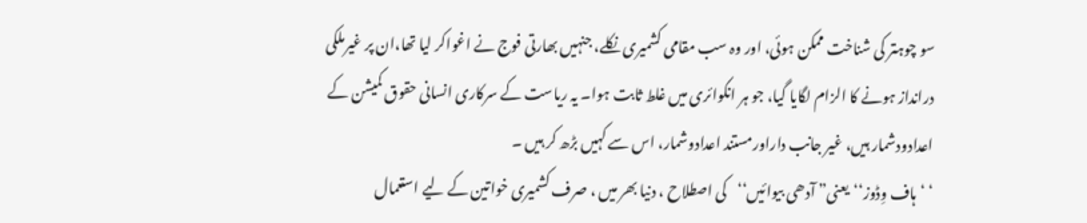سو چوہتر کی شناخت ممکن ہوئی، اور وہ سب مقامی کشمیری نکلے، جنہیں بھارتی فوج نے اغواکر لیا تھا،ان پر غیرملکی درانداز ہونے کا الزام لگایا گیا، جو ہر انکوائری میں غلط ثابت ہوا۔ یہ ریاست کے سرکاری انسانی حقوق کمیشن کے اعدادودشمار ہیں، غیر جانب داراورمستند اعدادوشمار، اس سے کہیں بڑھ کر ہیں ۔
‘ ‘ہاف وِڈوز‘‘یعنی” آدھی بیوائیں‘‘کی اصطلاح ، دنیا بھر میں ، صرف کشمیری خواتین کے لیے استعمال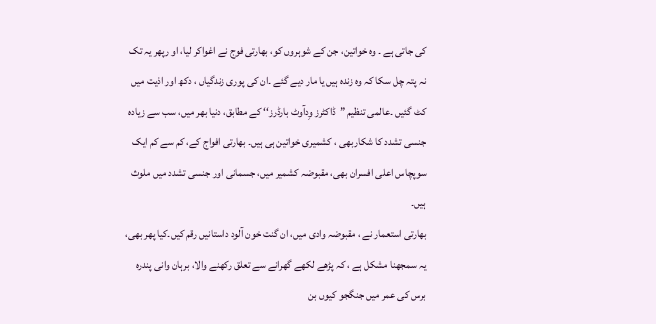کی جاتی ہے ۔ وہ خواتین، جن کے شوہروں کو، بھارتی فوج نے اغواکر لیا، او رپھر یہ تک نہ پتہ چل سکا کہ وہ زندہ ہیں یا مار دیے گئے ۔ان کی پوری زندگیاں ، دکھ اور اذیت میں کٹ گئیں ۔عالمی تنظیم ”ڈاکٹرز وِدآوٹ بارڈرز‘‘ کے مطابق، دنیا بھر میں، سب سے زیادہ جنسی تشدد کا شکاربھی ، کشمیری خواتین ہی ہیں۔ بھارتی افواج کے، کم سے کم ایک سوپچاس اعلی افسران بھی، مقبوضہ کشمیر میں، جسمانی اور جنسی تشدد میں ملوث ہیں۔
بھارتی استعمار نے ، مقبوضہ وادی میں، ان گنت خون آلود داستانیں رقم کیں۔کیا پھر بھی، یہ سمجھنا مشکل ہے ، کہ پڑھے لکھے گھرانے سے تعلق رکھنے والا، برہان وانی پندرہ برس کی عمر میں جنگجو کیوں بن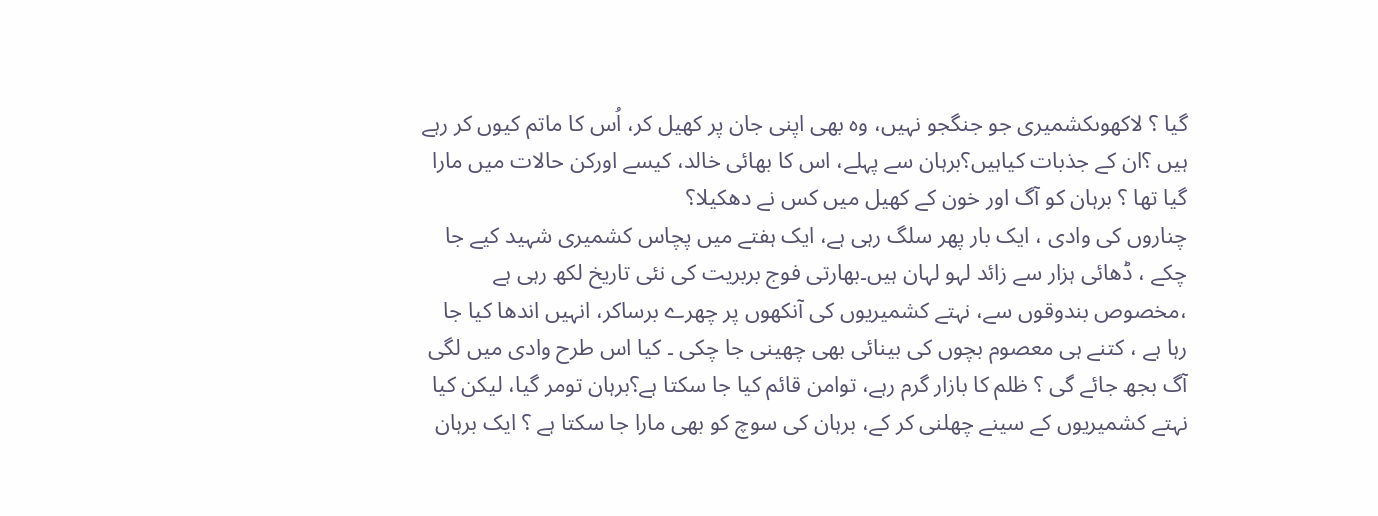گیا ؟ لاکھوںکشمیری جو جنگجو نہیں، وہ بھی اپنی جان پر کھیل کر، اُس کا ماتم کیوں کر رہے ہیں ؟ان کے جذبات کیاہیں؟برہان سے پہلے، اس کا بھائی خالد، کیسے اورکن حالات میں مارا گیا تھا ؟ برہان کو آگ اور خون کے کھیل میں کس نے دھکیلا؟
چناروں کی وادی ، ایک بار پھر سلگ رہی ہے، ایک ہفتے میں پچاس کشمیری شہید کیے جا چکے ، ڈھائی ہزار سے زائد لہو لہان ہیں۔بھارتی فوج بربریت کی نئی تاریخ لکھ رہی ہے ،مخصوص بندوقوں سے، نہتے کشمیریوں کی آنکھوں پر چھرے برساکر، انہیں اندھا کیا جا رہا ہے ، کتنے ہی معصوم بچوں کی بینائی بھی چھینی جا چکی ۔ کیا اس طرح وادی میں لگی آگ بجھ جائے گی ؟ ظلم کا بازار گرم رہے، توامن قائم کیا جا سکتا ہے؟برہان تومر گیا، لیکن کیا نہتے کشمیریوں کے سینے چھلنی کر کے، برہان کی سوچ کو بھی مارا جا سکتا ہے ؟ ایک برہان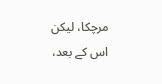مرچکا، لیکن اس کے بعد،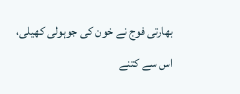بھارتی فوج نے خون کی جوہولی کھیلی، اس سے کتنے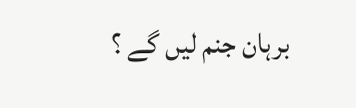برہان جنم لیں گے ؟